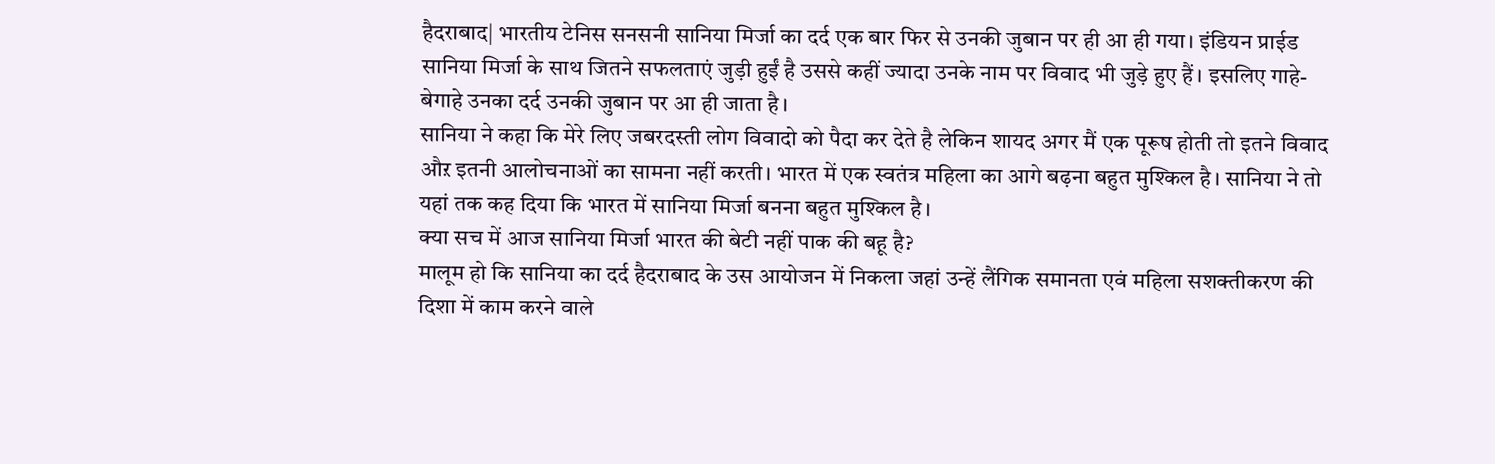हैदराबाद| भारतीय टेनिस सनसनी सानिया मिर्जा का दर्द एक बार फिर से उनकी जुबान पर ही आ ही गया। इंडियन प्राईड सानिया मिर्जा के साथ जितने सफलताएं जुड़ी हुईं है उससे कहीं ज्यादा उनके नाम पर विवाद भी जुड़े हुए हैं। इसलिए गाहे-बेगाहे उनका दर्द उनकी जुबान पर आ ही जाता है।
सानिया ने कहा कि मेरे लिए जबरदस्ती लोग विवादो को पैदा कर देते है लेकिन शायद अगर मैं एक पूरूष होती तो इतने विवाद औऱ इतनी आलोचनाओं का सामना नहीं करती। भारत में एक स्वतंत्र महिला का आगे बढ़ना बहुत मुश्किल है। सानिया ने तो यहां तक कह दिया कि भारत में सानिया मिर्जा बनना बहुत मुश्किल है।
क्या सच में आज सानिया मिर्जा भारत की बेटी नहीं पाक की बहू है?
मालूम हो कि सानिया का दर्द हैदराबाद के उस आयोजन में निकला जहां उन्हें लैंगिक समानता एवं महिला सशक्तीकरण की दिशा में काम करने वाले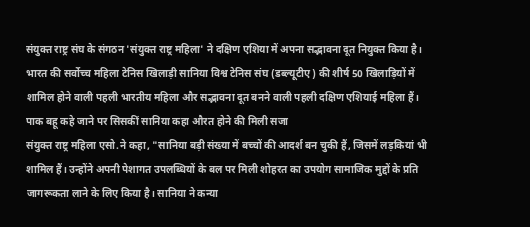संयुक्त राष्ट्र संघ के संगठन 'संयुक्त राष्ट्र महिला' ने दक्षिण एशिया में अपना सद्भावना दूत नियुक्त किया है। भारत की सर्वोच्च महिला टेनिस खिलाड़ी सानिया विश्व टेनिस संघ (डब्ल्यूटीए) की शीर्ष 50 खिलाड़ियों में शामिल होने वाली पहली भारतीय महिला और सद्भावना दूत बनने वाली पहली दक्षिण एशियाई महिला हैं।
पाक बहू कहे जाने पर सिसकीं सानिया कहा औरत होने की मिली सजा
संयुक्त राष्ट्र महिला एसो.ने कहा, "सानिया बड़ी संख्या में बच्चों की आदर्श बन चुकी हैं, जिसमें लड़कियां भी शामिल हैं। उन्होंने अपनी पेशागत उपलब्धियों के बल पर मिली शोहरत का उपयोग सामाजिक मुद्दों के प्रति जागरूकता लाने के लिए किया है। सानिया ने कन्या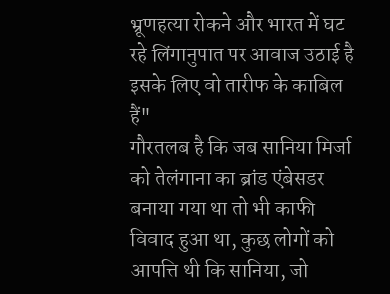भ्रूणहत्या रोकने और भारत में घट रहे लिंगानुपात पर आवाज उठाई है इसके लिए वो तारीफ के काबिल हैं"
गौरतलब है कि जब सानिया मिर्जा को तेलंगाना का ब्रांड एंबेसडर बनाया गया था तो भी काफी विवाद हुआ था, कुछ लोगों को आपत्ति थी कि सानिया, जो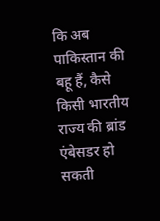कि अब पाकिस्तान की बहू हैं, कैसे किसी भारतीय राज्य की ब्रांड एंबेसडर हो सकती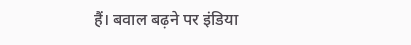हैं। बवाल बढ़ने पर इंडिया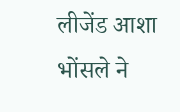लीजेंड आशा भोंसले ने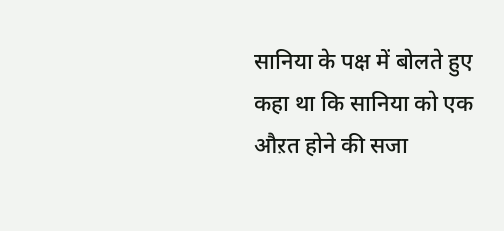सानिया के पक्ष में बोलते हुए कहा था कि सानिया को एक औऱत होने की सजा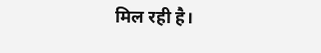मिल रही है।